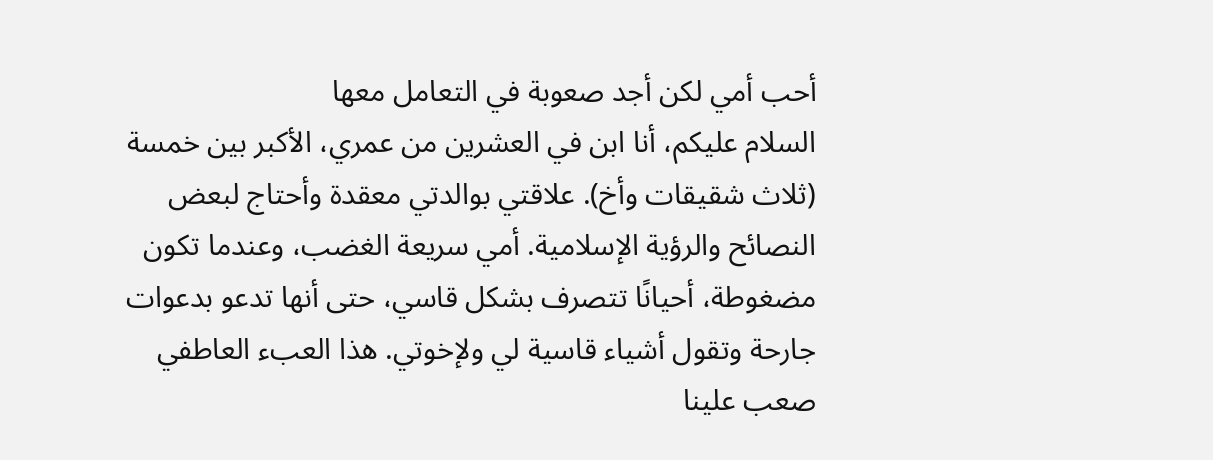أحب أمي لكن أجد صعوبة في التعامل معها
السلام عليكم، أنا ابن في العشرين من عمري، الأكبر بين خمسة (ثلاث شقيقات وأخ). علاقتي بوالدتي معقدة وأحتاج لبعض النصائح والرؤية الإسلامية. أمي سريعة الغضب، وعندما تكون مضغوطة، أحيانًا تتصرف بشكل قاسي، حتى أنها تدعو بدعوات جارحة وتقول أشياء قاسية لي ولإخوتي. هذا العبء العاطفي صعب علينا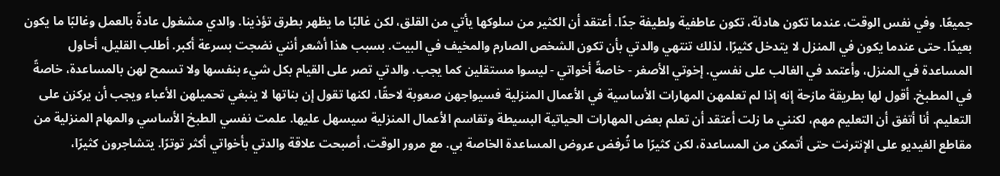جميعًا. وفي نفس الوقت، عندما تكون هادئة، تكون عاطفية ولطيفة جدًا. أعتقد أن الكثير من سلوكها يأتي من القلق، لكن غالبًا ما يظهر بطرق تؤذينا. والدي مشغول عادةً بالعمل وغالبًا ما يكون بعيدًا. حتى عندما يكون في المنزل لا يتدخل كثيرًا، لذلك تنتهي والدتي بأن تكون الشخص الصارم والمخيف في البيت. بسبب هذا أشعر أنني نضجت بسرعة أكبر. أطلب القليل، أحاول المساعدة في المنزل، وأعتمد في الغالب على نفسي. إخوتي الأصغر - خاصةً أخواتي - ليسوا مستقلين كما يجب. والدتي تصر على القيام بكل شيء بنفسها ولا تسمح لهن بالمساعدة، خاصةً في المطبخ. أقول لها بطريقة مازحة إنه إذا لم تعلمهن المهارات الأساسية في الأعمال المنزلية فسيواجهن صعوبة لاحقًا، لكنها تقول إن بناتها لا ينبغي تحميلهن الأعباء ويجب أن يركزن على التعليم. أنا أتفق أن التعليم مهم، لكنني ما زلت أعتقد أن تعلم بعض المهارات الحياتية البسيطة وتقاسم الأعمال المنزلية سيسهل عليها. علمت نفسي الطبخ الأساسي والمهام المنزلية من مقاطع الفيديو على الإنترنت حتى أتمكن من المساعدة، لكن كثيرًا ما تُرفض عروض المساعدة الخاصة بي. مع مرور الوقت، أصبحت علاقة والدتي بأخواتي أكثر توترًا. يتشاجرون كثيرًا،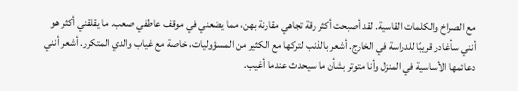مع الصراخ والكلمات القاسية. لقد أصبحت أكثر رقة تجاهي مقارنة بهن، مما يضعني في موقف عاطفي صعب. ما يقلقني أكثر هو أنني سأغادر قريبًا للدراسة في الخارج. أشعر بالذنب لتركها مع الكثير من المسؤوليات، خاصة مع غياب والدي المتكرر. أشعر أنني دعائمها الأساسية في المنزل وأنا متوتر بشأن ما سيحدث عندما أغيب.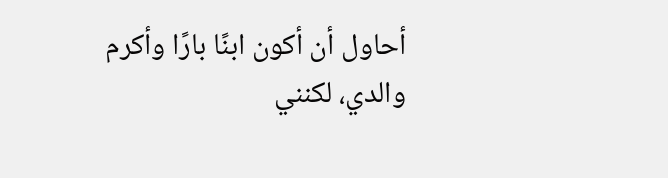أحاول أن أكون ابنًا بارًا وأكرم والدي، لكنني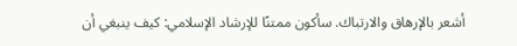أشعر بالإرهاق والارتباك. سأكون ممتنًا للإرشاد الإسلامي: كيف ينبغي أن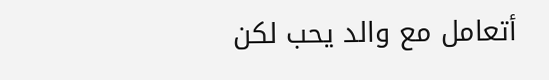أتعامل مع والد يحب لكن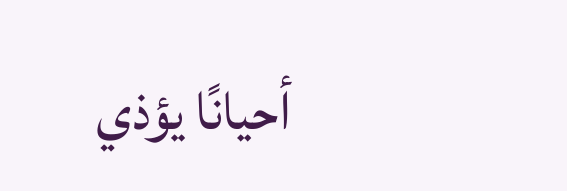أحيانًا يؤذي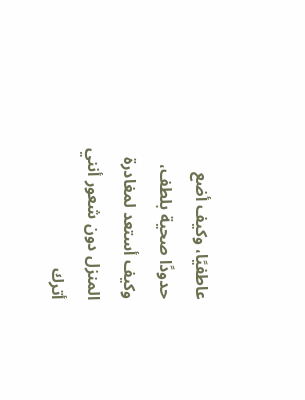عاطفيًا، وكيف أضع حدودًا صحية بلطف، وكيف أستعد لمغادرة المنزل دون شعور أنني أترك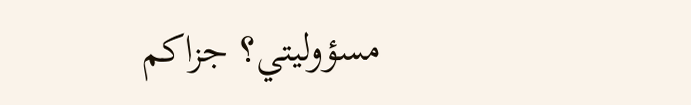مسؤوليتي؟ جزاكم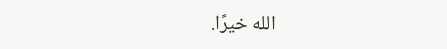الله خيرًا.